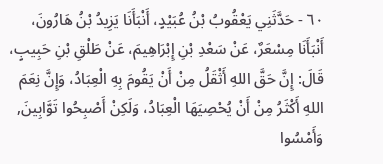٦٠ - حَدَّثَنِي يَعْقُوبُ بْنُ عُبَيْدٍ، أَنْبَأَنَا يَزِيدُ بْنُ هَارُونَ، أَنْبَأَنَا مِسْعَرٌ، عَنْ سَعْدِ بْنِ إِبْرَاهِيمَ، عَنْ طَلْقِ بْنِ حَبِيبٍ، قَالَ: إِنَّ حَقَّ اللهِ أَثْقَلُ مِنْ أَنْ يَقُومَ بِهِ الْعِبَادُ، وَإِنَّ نِعَمَ اللهِ أَكْثَرُ مِنْ أَنْ يُحْصِيَهَا الْعِبَادُ، وَلَكِنْ أَصْبِحُوا تَوَّابِينَ, وَأَمْسُوا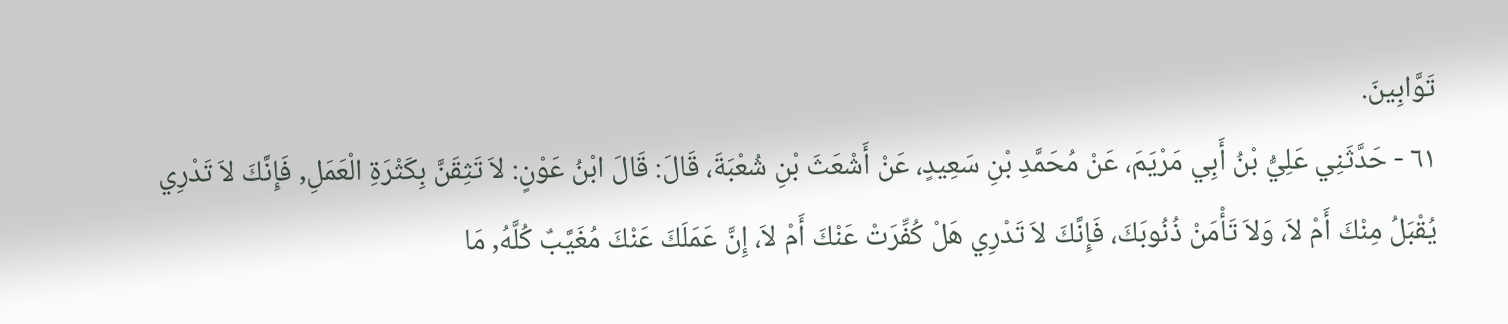تَوَّابِينَ.
٦١ - حَدَّثَنِي عَلِيُّ بْنُ أَبِي مَرْيَمَ، عَنْ مُحَمَّدِ بْنِ سَعِيدٍ، عَنْ أَشْعَثَ بْنِ شُعْبَةَ، قَالَ: قَالَ ابْنُ عَوْنٍ: لاَ تَثِقَنَّ بِكَثْرَةِ الْعَمَلِ, فَإِنَّكَ لاَ تَدْرِي يُقْبَلُ مِنْكَ أَمْ لاَ، وَلاَ تَأْمَنْ ذُنُوبَكَ، فَإِنَّكَ لاَ تَدْرِي هَلْ كُفِّرَتْ عَنْكَ أَمْ لاَ، إِنَّ عَمَلَكَ عَنْكَ مُغَيَّبٌ كُلَّهُ, مَا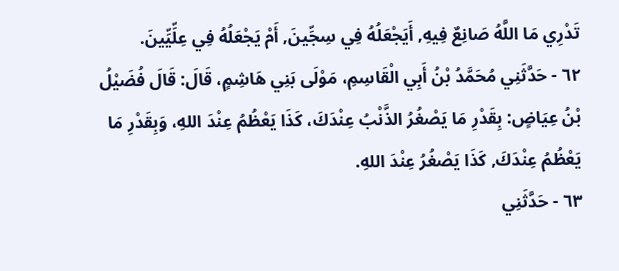تَدْرِي مَا اللَّهُ صَانِعٌ فِيهِ, أَيَجْعَلُهُ فِي سِجِّينَ, أَمْ يَجْعَلُهُ فِي عِلِّيِّينَ.
٦٢ - حَدَّثَنِي مُحَمَّدُ بْنُ أَبِي الْقَاسِمِ، مَوْلَى بَنِي هَاشِمٍ، قَالَ: قَالَ فُضَيْلُ بْنُ عِيَاضٍ: بِقَدْرِ مَا يَصْغُرُ الذَّنْبُ عِنْدَكَ، كَذَا يَعْظُمُ عِنْدَ اللهِ، وَبِقَدْرِ مَا يَعْظُمُ عِنْدَكَ, كَذَا يَصْغُرُ عِنْدَ اللهِ.
٦٣ - حَدَّثَنِي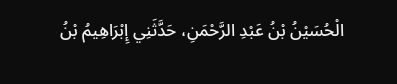الْحُسَيْنُ بْنُ عَبْدِ الرَّحْمَنِ، حَدَّثَنِي إِبْرَاهِيمُ بْنُ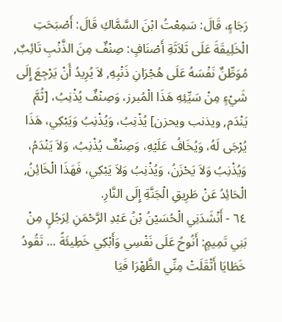رَجَاءٍ، قَالَ: سَمِعْتُ ابْنَ السَّمَّاكِ قَالَ: أَصْبَحَتِ الْخَلِيقَةَ عَلَى ثَلاَثَةِ أَصْنَافٍ: صِنْفٌ مِنَ الذَّنْبِ تَائِبٌ, مُوَطِّنٌ نَفْسَهُ عَلَى هُجْرَانِ ذَنْبِهِ, لاَ يُرِيدُ أَنْ يَرْجِعَ إِلَى شَيْءٍ مِنْ سَيِّئِهِ هَذَا الْمُبرز، وَصِنْفٌ يُذْنِبُ، [ثُمَّ يَنْدَم, ويذنب ويحزن] يُذْنِبُ، وَيُذْنِبُ وَيَبْكِي، هَذَا يُرْجَى لَهُ، وَيُخَافُ عَلَيْهِ، وَصِنْفٌ يُذْنِبُ، وَلاَ يَنْدَمُ، وَيُذْنِبُ وَلاَ يَحْزَنُ، وَيُذْنِبُ وَلاَ يَبْكِي، فَهَذَا الْخَائِنُ, الْحَائِدُ عَنْ طَرِيقِ الْجَنَّةِ إِلَى النَّارِ.
٦٤ - أَنْشَدَنِي الْحُسَيْنُ بْنُ عَبْدِ الرَّحْمَنِ لِرَجُلٍ مِنْ بَنِي تَمِيمٍ: أَنُوحُ عَلَى نَفْسِي وَأَبْكِي خَطِيئَةً ... تَقُودُ خَطَايَا أَثْقَلَتْ مِنِّي الظَّهْرَا فَيَا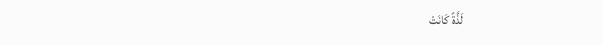لَذَّةً كَانَتْ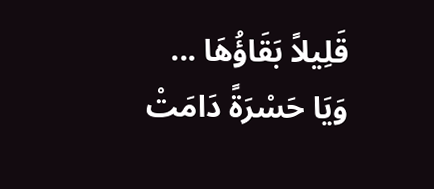قَلِيلاً بَقَاؤُهَا ... وَيَا حَسْرَةً دَامَتْ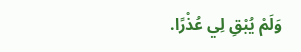وَلَمْ يُبْقِ لِي عُذْرًا.